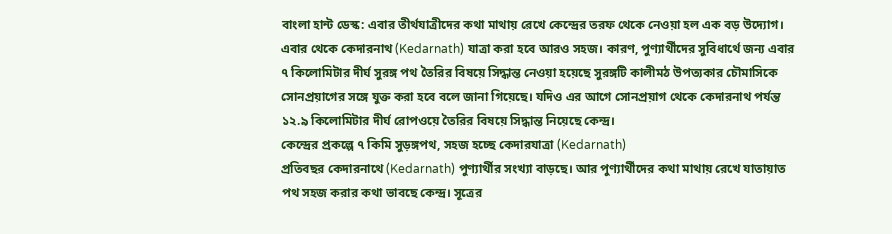বাংলা হান্ট ডেস্ক: এবার তীর্থযাত্রীদের কথা মাথায় রেখে কেন্দ্রের তরফ থেকে নেওয়া হল এক বড় উদ্যোগ। এবার থেকে কেদারনাথ (Kedarnath) যাত্রা করা হবে আরও সহজ। কারণ, পুণ্যার্থীদের সুবিধার্থে জন্য এবার ৭ কিলোমিটার দীর্ঘ সুরঙ্গ পথ তৈরির বিষয়ে সিদ্ধান্ত নেওয়া হয়েছে সুরঙ্গটি কালীমঠ উপত্যকার চৌমাসিকে সোনপ্রয়াগের সঙ্গে যুক্ত করা হবে বলে জানা গিয়েছে। যদিও এর আগে সোনপ্রয়াগ থেকে কেদারনাথ পর্যন্ত ১২.৯ কিলোমিটার দীর্ঘ রোপওয়ে তৈরির বিষয়ে সিদ্ধান্ত নিয়েছে কেন্দ্র।
কেন্দ্রের প্রকল্পে ৭ কিমি সুড়ঙ্গপথ, সহজ হচ্ছে কেদারযাত্রা (Kedarnath)
প্রতিবছর কেদারনাথে (Kedarnath) পুণ্যার্থীর সংখ্যা বাড়ছে। আর পুণ্যার্থীদের কথা মাথায় রেখে যাতায়াত পথ সহজ করার কথা ভাবছে কেন্দ্র। সূত্রের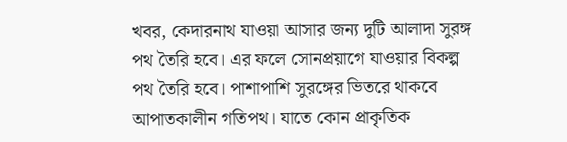খবর, কেদারনাথ যাওয়া আসার জন্য দুটি আলাদা সুরঙ্গ পথ তৈরি হবে। এর ফলে সোনপ্রয়াগে যাওয়ার বিকল্প পথ তৈরি হবে। পাশাপাশি সুরঙ্গের ভিতরে থাকবে আপাতকালীন গতিপথ। যাতে কোন প্রাকৃতিক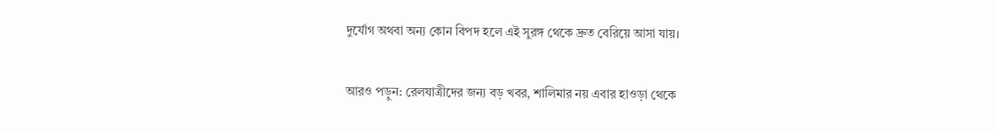দুর্যোগ অথবা অন্য কোন বিপদ হলে এই সুরঙ্গ থেকে দ্রুত বেরিয়ে আসা যায়।

আরও পড়ুন: রেলযাত্রীদের জন্য বড় খবর, শালিমার নয় এবার হাওড়া থেকে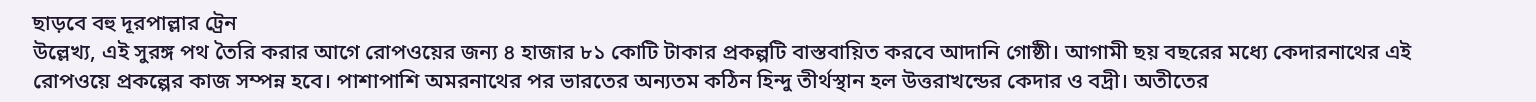ছাড়বে বহু দূরপাল্লার ট্রেন
উল্লেখ্য, এই সুরঙ্গ পথ তৈরি করার আগে রোপওয়ের জন্য ৪ হাজার ৮১ কোটি টাকার প্রকল্পটি বাস্তবায়িত করবে আদানি গোষ্ঠী। আগামী ছয় বছরের মধ্যে কেদারনাথের এই রোপওয়ে প্রকল্পের কাজ সম্পন্ন হবে। পাশাপাশি অমরনাথের পর ভারতের অন্যতম কঠিন হিন্দু তীর্থস্থান হল উত্তরাখন্ডের কেদার ও বদ্রী। অতীতের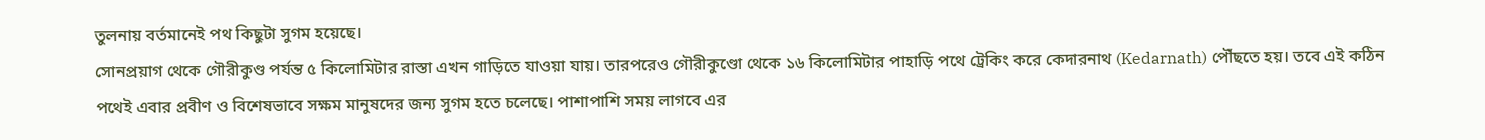তুলনায় বর্তমানেই পথ কিছুটা সুগম হয়েছে।
সোনপ্রয়াগ থেকে গৌরীকুণ্ড পর্যন্ত ৫ কিলোমিটার রাস্তা এখন গাড়িতে যাওয়া যায়। তারপরেও গৌরীকুণ্ডো থেকে ১৬ কিলোমিটার পাহাড়ি পথে ট্রেকিং করে কেদারনাথ (Kedarnath) পৌঁছতে হয়। তবে এই কঠিন পথেই এবার প্রবীণ ও বিশেষভাবে সক্ষম মানুষদের জন্য সুগম হতে চলেছে। পাশাপাশি সময় লাগবে এর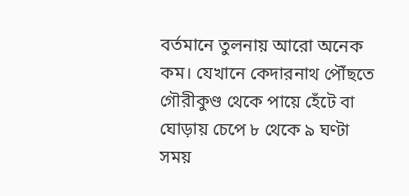বর্তমানে তুলনায় আরো অনেক কম। যেখানে কেদারনাথ পৌঁছতে গৌরীকুণ্ড থেকে পায়ে হেঁটে বা ঘোড়ায় চেপে ৮ থেকে ৯ ঘণ্টা সময়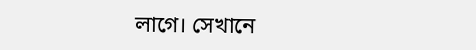লাগে। সেখানে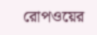রোপওয়ের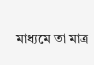মাধ্যমে তা মাত্র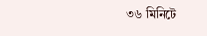৩৬ মিনিটে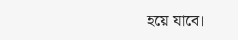হয়ে যাবে।